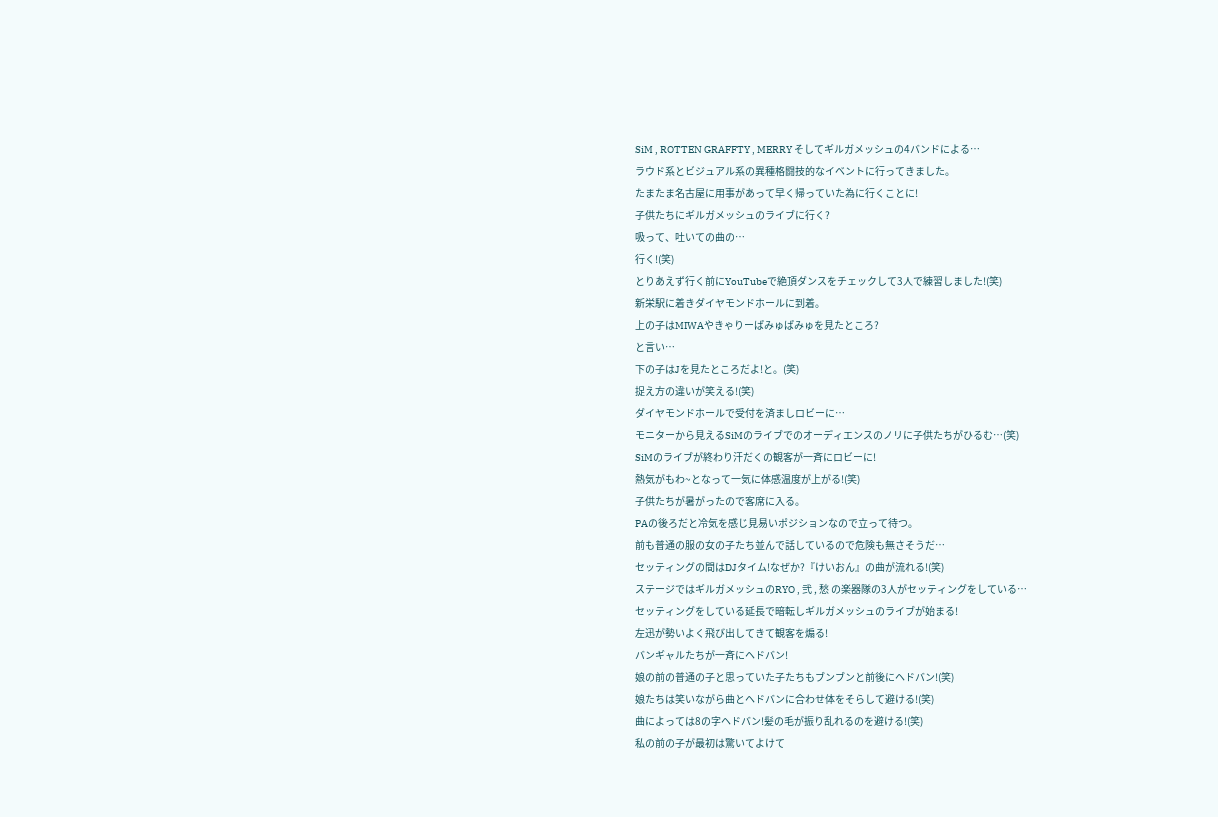SiM , ROTTEN GRAFFTY , MERRY そしてギルガメッシュの4バンドによる…
ラウド系とビジュアル系の異種格闘技的なイベントに行ってきました。
たまたま名古屋に用事があって早く帰っていた為に行くことに!
子供たちにギルガメッシュのライブに行く?
吸って、吐いての曲の…
行く!(笑)
とりあえず行く前にYouTubeで絶頂ダンスをチェックして3人で練習しました!(笑)
新栄駅に着きダイヤモンドホールに到着。
上の子はMIWAやきゃりーぱみゅぱみゅを見たところ?
と言い…
下の子はJを見たところだよ!と。(笑)
捉え方の違いが笑える!(笑)
ダイヤモンドホールで受付を済ましロビーに…
モニターから見えるSiMのライブでのオーディエンスのノリに子供たちがひるむ…(笑)
SiMのライブが終わり汗だくの観客が一斉にロビーに!
熱気がもわ~となって一気に体感温度が上がる!(笑)
子供たちが暑がったので客席に入る。
PAの後ろだと冷気を感じ見易いポジションなので立って待つ。
前も普通の服の女の子たち並んで話しているので危険も無さそうだ…
セッティングの間はDJタイム!なぜか?『けいおん』の曲が流れる!(笑)
ステージではギルガメッシュのRYO , 弐 , 愁 の楽器隊の3人がセッティングをしている…
セッティングをしている延長で暗転しギルガメッシュのライブが始まる!
左迅が勢いよく飛び出してきて観客を煽る!
バンギャルたちが一斉にヘドバン!
娘の前の普通の子と思っていた子たちもブンブンと前後にヘドバン!(笑)
娘たちは笑いながら曲とヘドバンに合わせ体をそらして避ける!(笑)
曲によっては8の字ヘドバン!髪の毛が振り乱れるのを避ける!(笑)
私の前の子が最初は驚いてよけて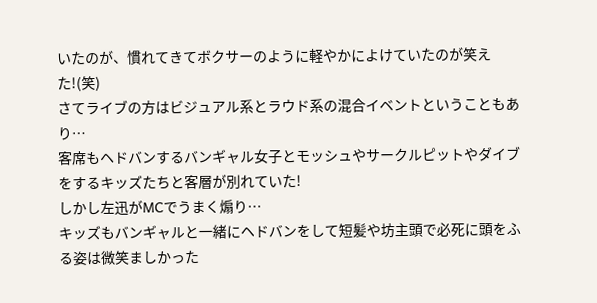いたのが、慣れてきてボクサーのように軽やかによけていたのが笑えた!(笑)
さてライブの方はビジュアル系とラウド系の混合イベントということもあり…
客席もヘドバンするバンギャル女子とモッシュやサークルピットやダイブをするキッズたちと客層が別れていた!
しかし左迅がMCでうまく煽り…
キッズもバンギャルと一緒にヘドバンをして短髪や坊主頭で必死に頭をふる姿は微笑ましかった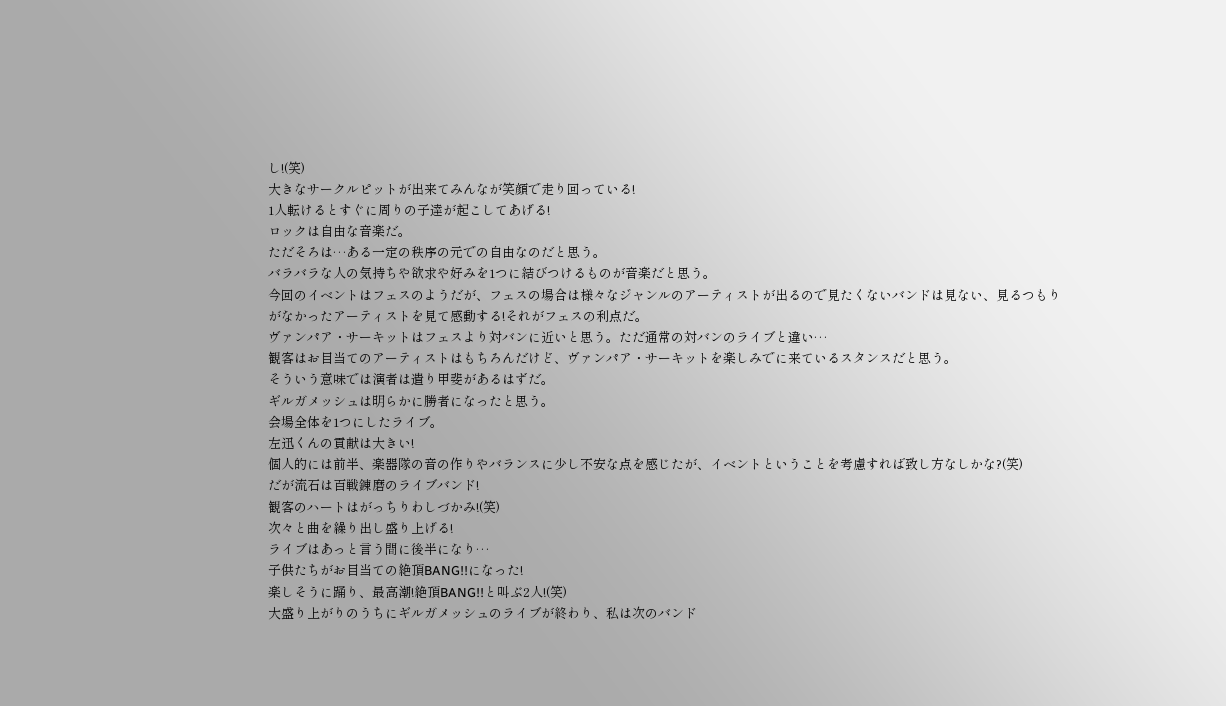し!(笑)
大きなサークルピットが出来てみんなが笑顔で走り回っている!
1人転けるとすぐに周りの子達が起こしてあげる!
ロックは自由な音楽だ。
ただそろは…ある一定の秩序の元での自由なのだと思う。
バラバラな人の気持ちや欲求や好みを1つに結びつけるものが音楽だと思う。
今回のイベントはフェスのようだが、フェスの場合は様々なジャンルのアーティストが出るので見たくないバンドは見ない、見るつもりがなかったアーティストを見て感動する!それがフェスの利点だ。
ヴァンパア・サーキットはフェスより対バンに近いと思う。ただ通常の対バンのライブと違い…
観客はお目当てのアーティストはもちろんだけど、ヴァンパア・サーキットを楽しみでに来ているスタンスだと思う。
そういう意味では演者は遣り甲斐があるはずだ。
ギルガメッシュは明らかに勝者になったと思う。
会場全体を1つにしたライブ。
左迅くんの貢献は大きい!
個人的には前半、楽器隊の音の作りやバランスに少し不安な点を感じたが、イベントということを考慮すれば致し方なしかな?(笑)
だが流石は百戦錬磨のライブバンド!
観客のハートはがっちりわしづかみ!(笑)
次々と曲を繰り出し盛り上げる!
ライブはあっと言う間に後半になり…
子供たちがお目当ての絶頂BANG!!になった!
楽しそうに踊り、最高潮!絶頂BANG!!と叫ぶ2人!(笑)
大盛り上がりのうちにギルガメッシュのライブが終わり、私は次のバンド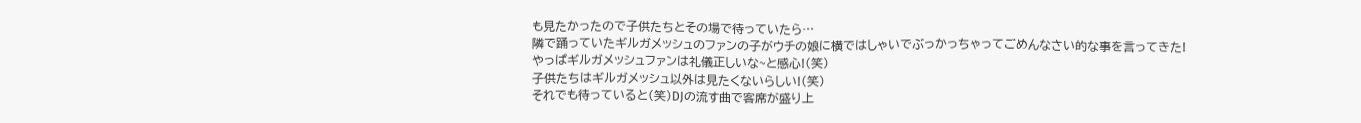も見たかったので子供たちとその場で待っていたら…
隣で踊っていたギルガメッシュのファンの子がウチの娘に横ではしゃいでぶっかっちゃってごめんなさい的な事を言ってきた!
やっぱギルガメッシュファンは礼儀正しいな~と感心!(笑)
子供たちはギルガメッシュ以外は見たくないらしい!(笑)
それでも待っていると(笑)DJの流す曲で客席が盛り上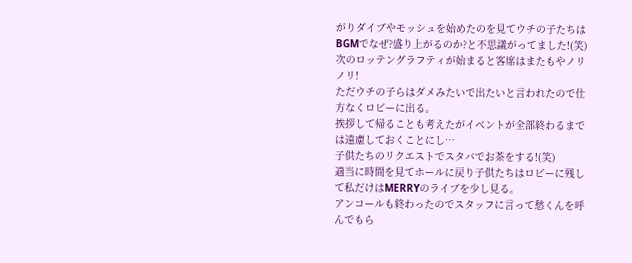がりダイブやモッシュを始めたのを見てウチの子たちはBGMでなぜ?盛り上がるのか?と不思議がってました!(笑)
次のロッテングラフティが始まると客席はまたもやノリノリ!
ただウチの子らはダメみたいで出たいと言われたので仕方なくロビーに出る。
挨拶して帰ることも考えたがイベントが全部終わるまでは遠慮しておくことにし…
子供たちのリクエストでスタバでお茶をする!(笑)
適当に時間を見てホールに戻り子供たちはロビーに残して私だけはMERRYのライブを少し見る。
アンコールも終わったのでスタッフに言って愁くんを呼んでもら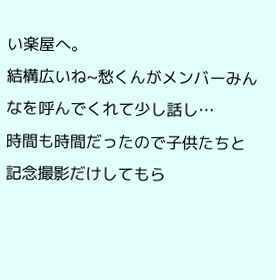い楽屋へ。
結構広いね~愁くんがメンバーみんなを呼んでくれて少し話し…
時間も時間だったので子供たちと記念撮影だけしてもら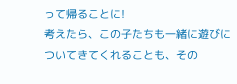って帰ることに!
考えたら、この子たちも一緒に遊びについてきてくれることも、その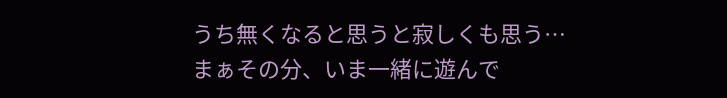うち無くなると思うと寂しくも思う…
まぁその分、いま一緒に遊んで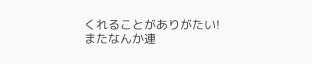くれることがありがたい!
またなんか連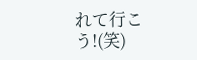れて行こう!(笑)